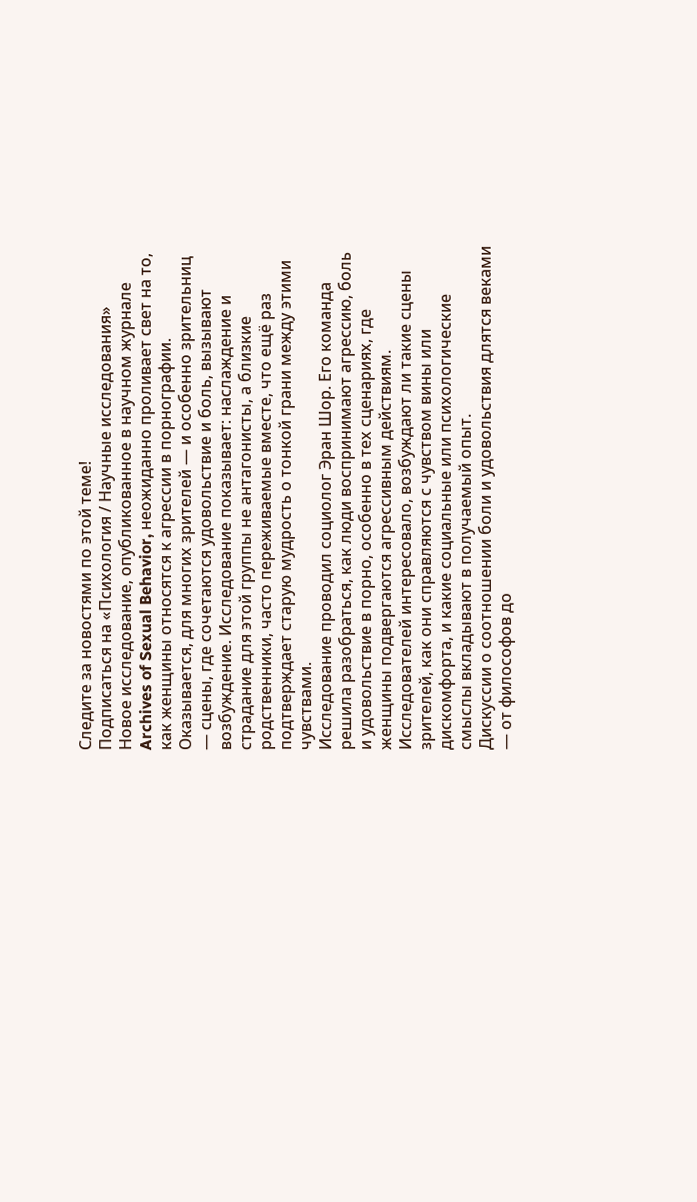Следите за новостями по этой теме!
Подписаться на «Психология / Научные исследования»
Новое исследование, опубликованное в научном журнале Archives of Sexual Behavior, неожиданно проливает свет на то, как женщины относятся к агрессии в порнографии. Оказывается, для многих зрителей — и особенно зрительниц — сцены, где сочетаются удовольствие и боль, вызывают возбуждение. Исследование показывает: наслаждение и страдание для этой группы не антагонисты, а близкие родственники, часто переживаемые вместе, что ещё раз подтверждает старую мудрость о тонкой грани между этими чувствами.
Исследование проводил социолог Эран Шор. Его команда решила разобраться, как люди воспринимают агрессию, боль и удовольствие в порно, особенно в тех сценариях, где женщины подвергаются агрессивным действиям. Исследователей интересовало, возбуждают ли такие сцены зрителей, как они справляются с чувством вины или дискомфорта, и какие социальные или психологические смыслы вкладывают в получаемый опыт.
Дискуссии о соотношении боли и удовольствия длятся веками — от философов до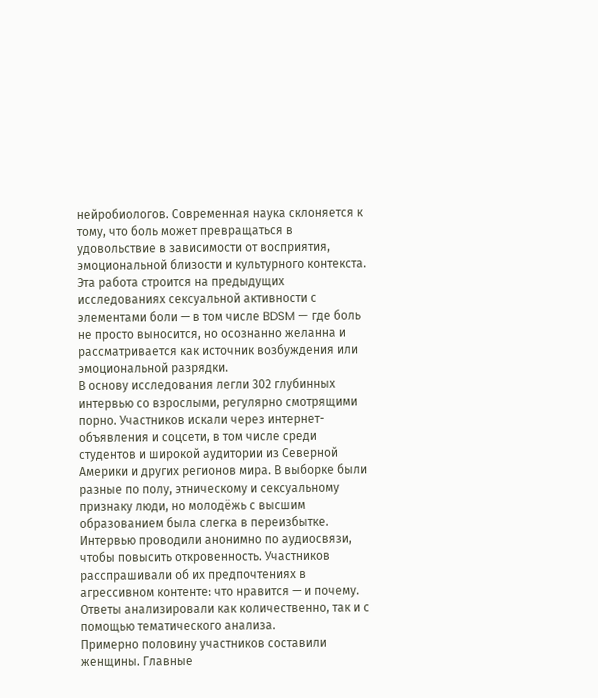нейробиологов. Современная наука склоняется к тому, что боль может превращаться в удовольствие в зависимости от восприятия, эмоциональной близости и культурного контекста.
Эта работа строится на предыдущих исследованиях сексуальной активности с элементами боли — в том числе BDSM — где боль не просто выносится, но осознанно желанна и рассматривается как источник возбуждения или эмоциональной разрядки.
В основу исследования легли 302 глубинных интервью со взрослыми, регулярно смотрящими порно. Участников искали через интернет-объявления и соцсети, в том числе среди студентов и широкой аудитории из Северной Америки и других регионов мира. В выборке были разные по полу, этническому и сексуальному признаку люди, но молодёжь с высшим образованием была слегка в переизбытке.
Интервью проводили анонимно по аудиосвязи, чтобы повысить откровенность. Участников расспрашивали об их предпочтениях в агрессивном контенте: что нравится — и почему. Ответы анализировали как количественно, так и с помощью тематического анализа.
Примерно половину участников составили женщины. Главные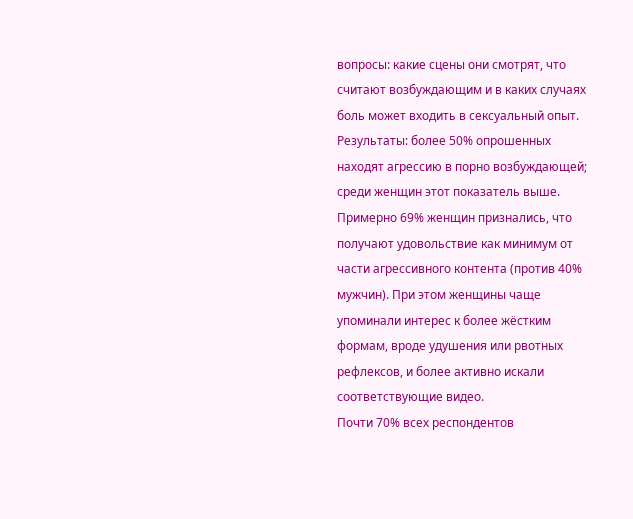вопросы: какие сцены они смотрят, что считают возбуждающим и в каких случаях боль может входить в сексуальный опыт.
Результаты: более 50% опрошенных находят агрессию в порно возбуждающей; среди женщин этот показатель выше. Примерно 69% женщин признались, что получают удовольствие как минимум от части агрессивного контента (против 40% мужчин). При этом женщины чаще упоминали интерес к более жёстким формам, вроде удушения или рвотных рефлексов, и более активно искали соответствующие видео.
Почти 70% всех респондентов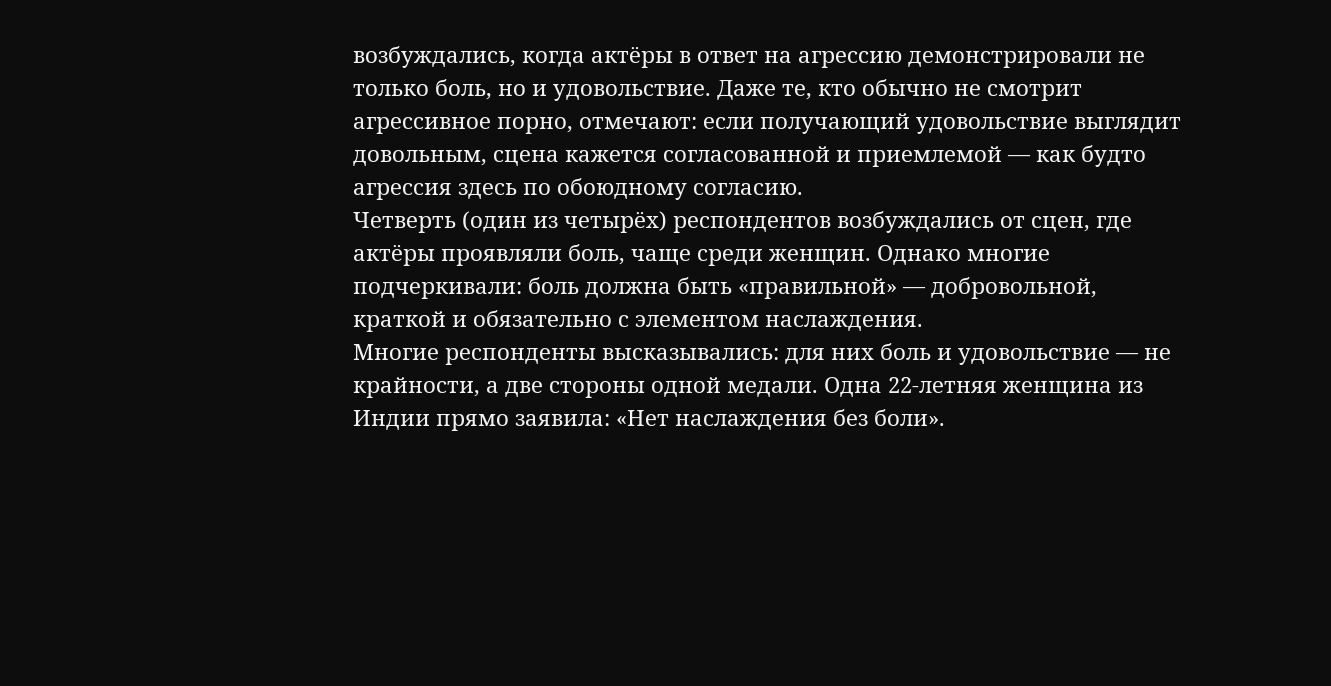возбуждались, когда актёры в ответ на агрессию демонстрировали не только боль, но и удовольствие. Даже те, кто обычно не смотрит агрессивное порно, отмечают: если получающий удовольствие выглядит довольным, сцена кажется согласованной и приемлемой — как будто агрессия здесь по обоюдному согласию.
Четверть (один из четырёх) респондентов возбуждались от сцен, где актёры проявляли боль, чаще среди женщин. Однако многие подчеркивали: боль должна быть «правильной» — добровольной, краткой и обязательно с элементом наслаждения.
Многие респонденты высказывались: для них боль и удовольствие — не крайности, а две стороны одной медали. Одна 22-летняя женщина из Индии прямо заявила: «Нет наслаждения без боли».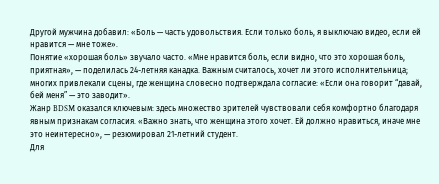Другой мужчина добавил: «Боль — часть удовольствия. Если только боль, я выключаю видео, если ей нравится — мне тоже».
Понятие «хорошая боль» звучало часто. «Мне нравится боль, если видно, что это хорошая боль, приятная», — поделилась 24-летняя канадка. Важным считалось, хочет ли этого исполнительница; многих привлекали сцены, где женщина словесно подтверждала согласие: «Если она говорит “давай, бей меня” — это заводит».
Жанр BDSM оказался ключевым: здесь множество зрителей чувствовали себя комфортно благодаря явным признакам согласия. «Важно знать, что женщина этого хочет. Ей должно нравиться, иначе мне это неинтересно», — резюмировал 21-летний студент.
Для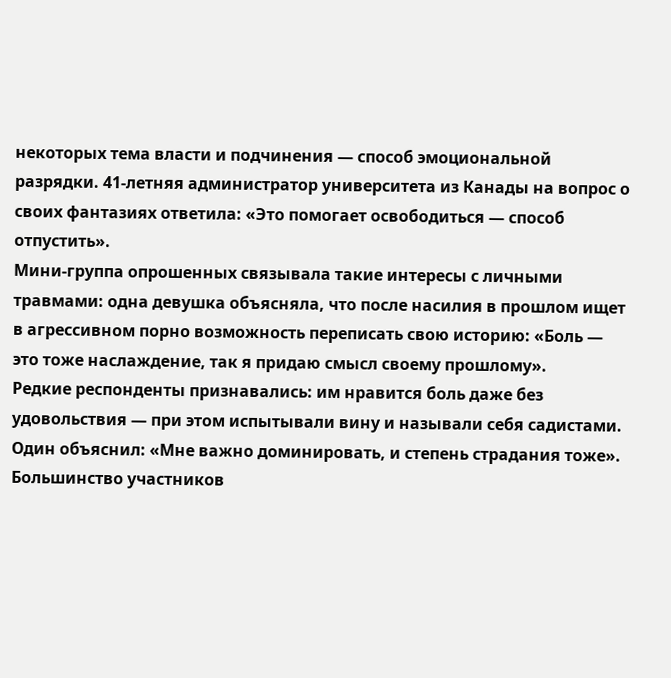некоторых тема власти и подчинения — способ эмоциональной разрядки. 41-летняя администратор университета из Канады на вопрос о своих фантазиях ответила: «Это помогает освободиться — способ отпустить».
Мини-группа опрошенных связывала такие интересы с личными травмами: одна девушка объясняла, что после насилия в прошлом ищет в агрессивном порно возможность переписать свою историю: «Боль — это тоже наслаждение, так я придаю смысл своему прошлому».
Редкие респонденты признавались: им нравится боль даже без удовольствия — при этом испытывали вину и называли себя садистами. Один объяснил: «Мне важно доминировать, и степень страдания тоже».
Большинство участников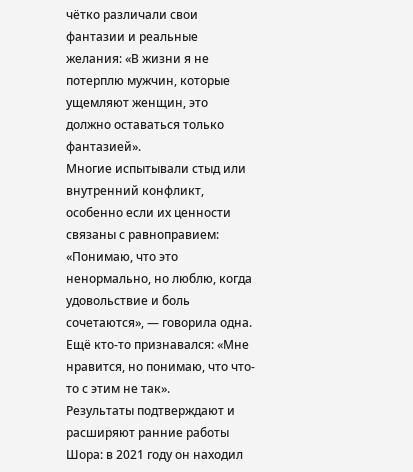чётко различали свои фантазии и реальные желания: «В жизни я не потерплю мужчин, которые ущемляют женщин, это должно оставаться только фантазией».
Многие испытывали стыд или внутренний конфликт, особенно если их ценности связаны с равноправием: «Понимаю, что это ненормально, но люблю, когда удовольствие и боль сочетаются», — говорила одна. Ещё кто-то признавался: «Мне нравится, но понимаю, что что-то с этим не так».
Результаты подтверждают и расширяют ранние работы Шора: в 2021 году он находил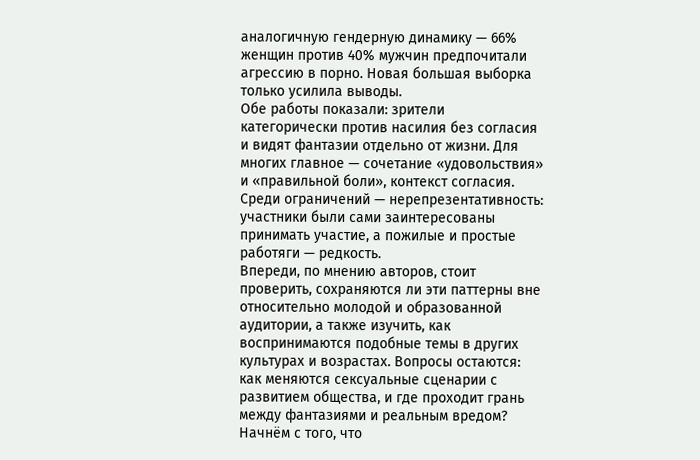аналогичную гендерную динамику — 66% женщин против 40% мужчин предпочитали агрессию в порно. Новая большая выборка только усилила выводы.
Обе работы показали: зрители категорически против насилия без согласия и видят фантазии отдельно от жизни. Для многих главное — сочетание «удовольствия» и «правильной боли», контекст согласия.
Среди ограничений — нерепрезентативность: участники были сами заинтересованы принимать участие, а пожилые и простые работяги — редкость.
Впереди, по мнению авторов, стоит проверить, сохраняются ли эти паттерны вне относительно молодой и образованной аудитории, а также изучить, как воспринимаются подобные темы в других культурах и возрастах. Вопросы остаются: как меняются сексуальные сценарии с развитием общества, и где проходит грань между фантазиями и реальным вредом?
Начнём с того, что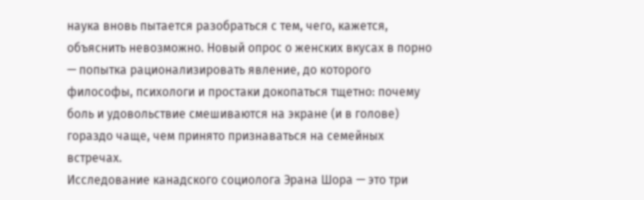наука вновь пытается разобраться с тем, чего, кажется, объяснить невозможно. Новый опрос о женских вкусах в порно — попытка рационализировать явление, до которого философы, психологи и простаки докопаться тщетно: почему боль и удовольствие смешиваются на экране (и в голове) гораздо чаще, чем принято признаваться на семейных встречах.
Исследование канадского социолога Эрана Шора — это три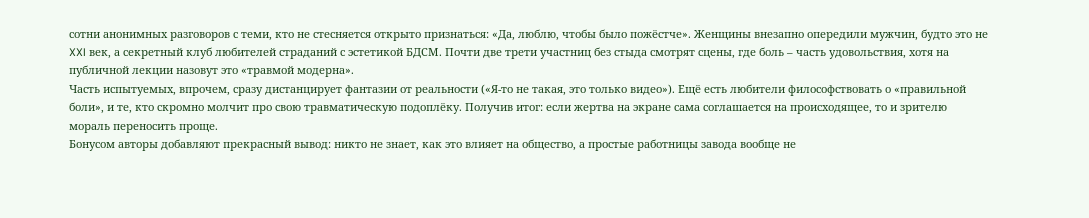сотни анонимных разговоров с теми, кто не стесняется открыто признаться: «Да, люблю, чтобы было пожёстче». Женщины внезапно опередили мужчин, будто это не XXI век, а секретный клуб любителей страданий с эстетикой БДСМ. Почти две трети участниц без стыда смотрят сцены, где боль – часть удовольствия, хотя на публичной лекции назовут это «травмой модерна».
Часть испытуемых, впрочем, сразу дистанцирует фантазии от реальности («Я-то не такая, это только видео»). Ещё есть любители философствовать о «правильной боли», и те, кто скромно молчит про свою травматическую подоплёку. Получив итог: если жертва на экране сама соглашается на происходящее, то и зрителю мораль переносить проще.
Бонусом авторы добавляют прекрасный вывод: никто не знает, как это влияет на общество, а простые работницы завода вообще не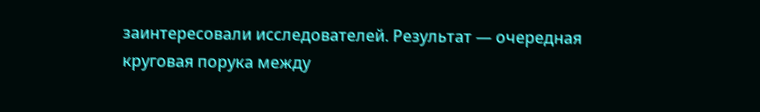заинтересовали исследователей. Результат — очередная круговая порука между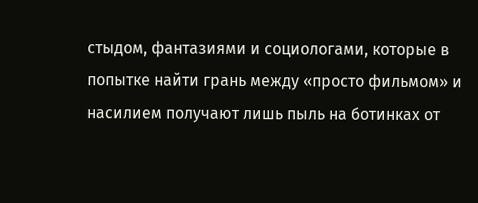стыдом, фантазиями и социологами, которые в попытке найти грань между «просто фильмом» и насилием получают лишь пыль на ботинках от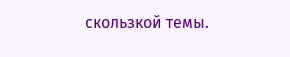скользкой темы.